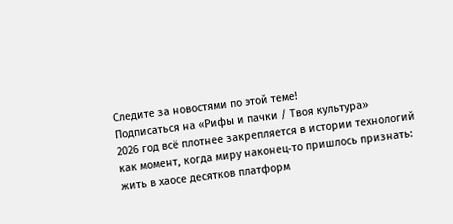Следите за новостями по этой теме!
Подписаться на «Рифы и пачки / Твоя культура»
2026 год всё плотнее закрепляется в истории технологий как момент, когда миру наконец‑то пришлось признать: жить в хаосе десятков платформ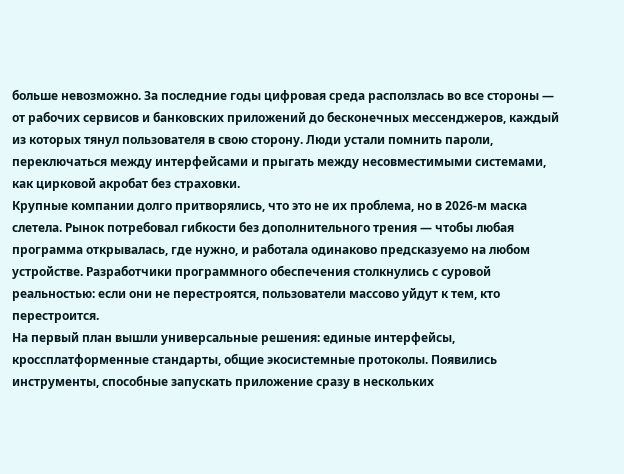больше невозможно. За последние годы цифровая среда расползлась во все стороны — от рабочих сервисов и банковских приложений до бесконечных мессенджеров, каждый из которых тянул пользователя в свою сторону. Люди устали помнить пароли, переключаться между интерфейсами и прыгать между несовместимыми системами, как цирковой акробат без страховки.
Крупные компании долго притворялись, что это не их проблема, но в 2026‑м маска слетела. Рынок потребовал гибкости без дополнительного трения — чтобы любая программа открывалась, где нужно, и работала одинаково предсказуемо на любом устройстве. Разработчики программного обеспечения столкнулись с суровой реальностью: если они не перестроятся, пользователи массово уйдут к тем, кто перестроится.
На первый план вышли универсальные решения: единые интерфейсы, кроссплатформенные стандарты, общие экосистемные протоколы. Появились инструменты, способные запускать приложение сразу в нескольких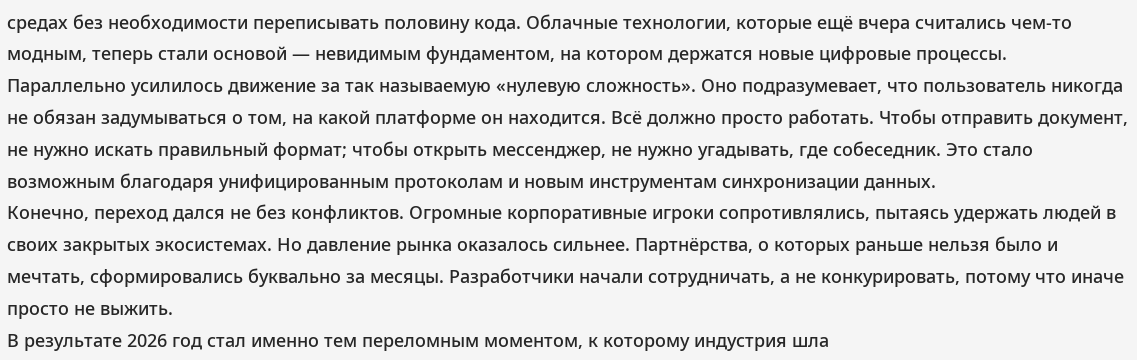средах без необходимости переписывать половину кода. Облачные технологии, которые ещё вчера считались чем‑то модным, теперь стали основой — невидимым фундаментом, на котором держатся новые цифровые процессы.
Параллельно усилилось движение за так называемую «нулевую сложность». Оно подразумевает, что пользователь никогда не обязан задумываться о том, на какой платформе он находится. Всё должно просто работать. Чтобы отправить документ, не нужно искать правильный формат; чтобы открыть мессенджер, не нужно угадывать, где собеседник. Это стало возможным благодаря унифицированным протоколам и новым инструментам синхронизации данных.
Конечно, переход дался не без конфликтов. Огромные корпоративные игроки сопротивлялись, пытаясь удержать людей в своих закрытых экосистемах. Но давление рынка оказалось сильнее. Партнёрства, о которых раньше нельзя было и мечтать, сформировались буквально за месяцы. Разработчики начали сотрудничать, а не конкурировать, потому что иначе просто не выжить.
В результате 2026 год стал именно тем переломным моментом, к которому индустрия шла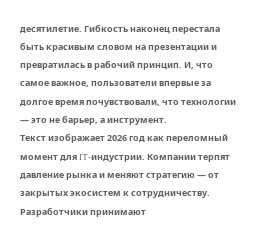десятилетие. Гибкость наконец перестала быть красивым словом на презентации и превратилась в рабочий принцип. И, что самое важное, пользователи впервые за долгое время почувствовали, что технологии — это не барьер, а инструмент.
Текст изображает 2026 год как переломный момент для IT‑индустрии. Компании терпят давление рынка и меняют стратегию — от закрытых экосистем к сотрудничеству. Разработчики принимают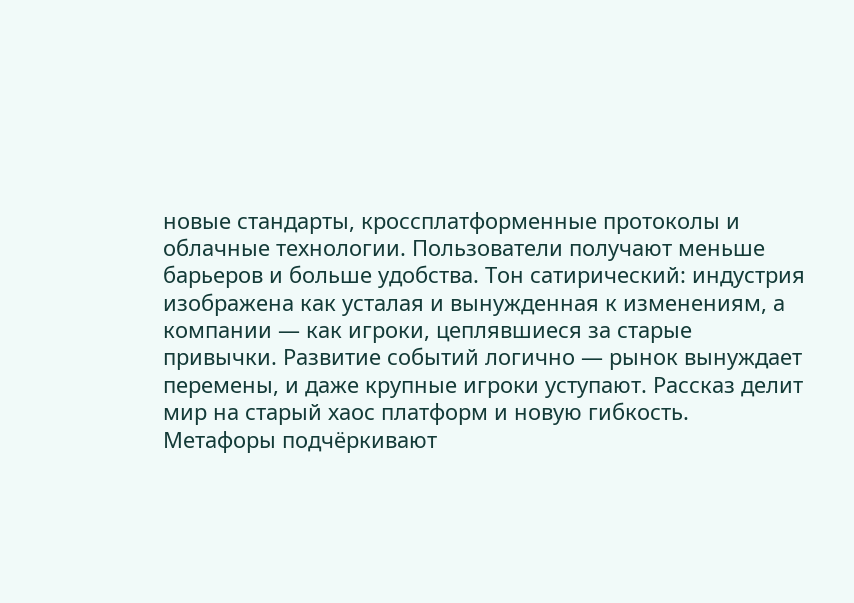новые стандарты, кроссплатформенные протоколы и облачные технологии. Пользователи получают меньше барьеров и больше удобства. Тон сатирический: индустрия изображена как усталая и вынужденная к изменениям, а компании — как игроки, цеплявшиеся за старые привычки. Развитие событий логично — рынок вынуждает перемены, и даже крупные игроки уступают. Рассказ делит мир на старый хаос платформ и новую гибкость. Метафоры подчёркивают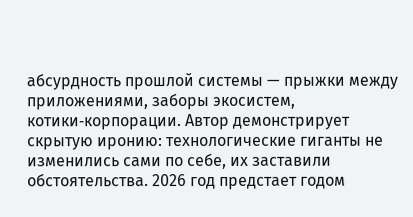абсурдность прошлой системы — прыжки между приложениями, заборы экосистем, котики‑корпорации. Автор демонстрирует скрытую иронию: технологические гиганты не изменились сами по себе, их заставили обстоятельства. 2026 год предстает годом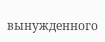вынужденного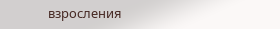взросления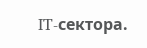IT‑сектора.